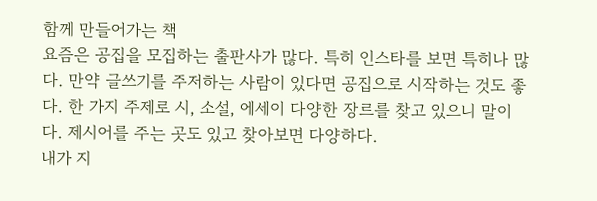함께 만들어가는 책
요즘은 공집을 모집하는 출판사가 많다. 특히 인스타를 보면 특히나 많다. 만약 글쓰기를 주저하는 사람이 있다면 공집으로 시작하는 것도 좋다. 한 가지 주제로 시, 소설, 에세이 다양한 장르를 찾고 있으니 말이다. 제시어를 주는 곳도 있고 찾아보면 다양하다.
내가 지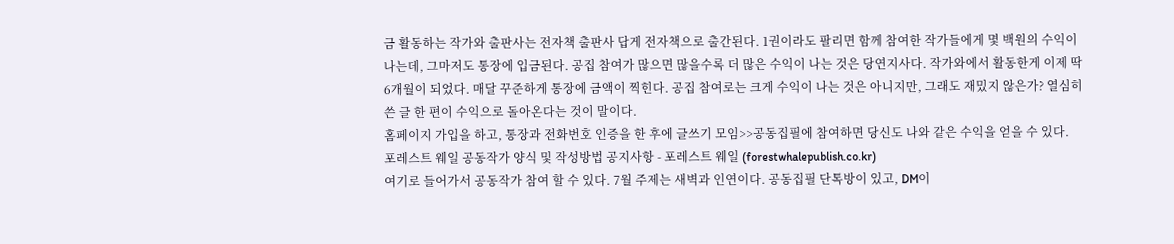금 활동하는 작가와 출판사는 전자책 출판사 답게 전자책으로 출간된다. 1권이라도 팔리면 함께 참여한 작가들에게 몇 백원의 수익이 나는데, 그마저도 통장에 입금된다. 공집 참여가 많으면 많을수록 더 많은 수익이 나는 것은 당연지사다. 작가와에서 활동한게 이제 딱 6개월이 되었다. 매달 꾸준하게 통장에 금액이 찍힌다. 공집 참여로는 크게 수익이 나는 것은 아니지만, 그래도 재밌지 않은가? 열심히 쓴 글 한 편이 수익으로 돌아온다는 것이 말이다.
홈페이지 가입을 하고, 통장과 전화번호 인증을 한 후에 글쓰기 모임>>공동집필에 참여하면 당신도 나와 같은 수익을 얻을 수 있다.
포레스트 웨일 공동작가 양식 및 작성방법 공지사항 - 포레스트 웨일 (forestwhalepublish.co.kr)
여기로 들어가서 공동작가 참여 할 수 있다. 7월 주제는 새벽과 인연이다. 공동집필 단톡방이 있고, DM이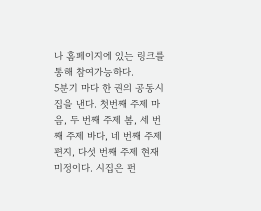나 홈페이지에 있는 링크를 통해 참여가능하다.
5분기 마다 한 권의 공동시집을 낸다. 첫번째 주제 마음, 두 번째 주제 봄, 세 번째 주제 바다, 네 번째 주제 편지, 다섯 번째 주제 현재 미정이다. 시집은 펀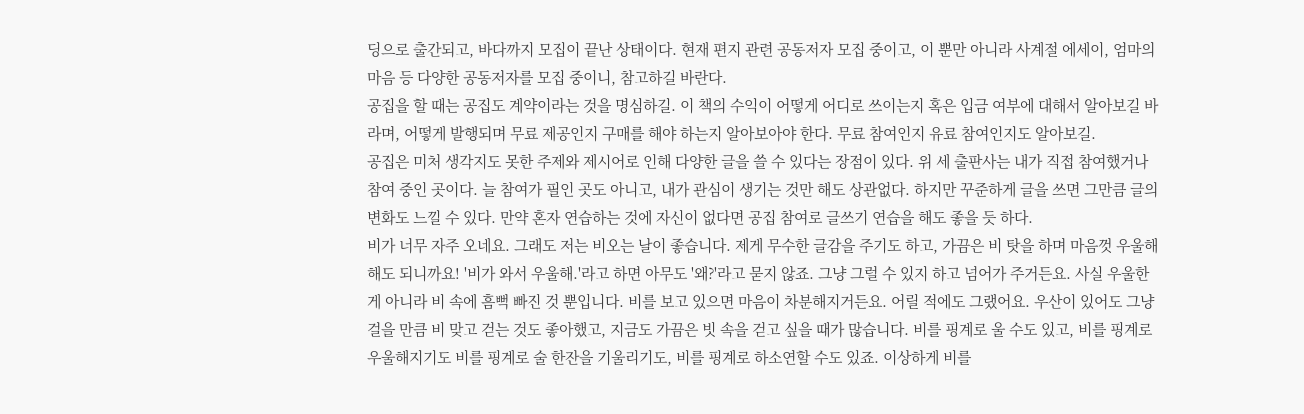딩으로 출간되고, 바다까지 모집이 끝난 상태이다. 현재 편지 관련 공동저자 모집 중이고, 이 뿐만 아니라 사계절 에세이, 엄마의 마음 등 다양한 공동저자를 모집 중이니, 참고하길 바란다.
공집을 할 때는 공집도 계약이라는 것을 명심하길. 이 책의 수익이 어떻게 어디로 쓰이는지 혹은 입금 여부에 대해서 알아보길 바라며, 어떻게 발행되며 무료 제공인지 구매를 해야 하는지 알아보아야 한다. 무료 참여인지 유료 참여인지도 알아보길.
공집은 미처 생각지도 못한 주제와 제시어로 인해 다양한 글을 쓸 수 있다는 장점이 있다. 위 세 출판사는 내가 직접 참여했거나 참여 중인 곳이다. 늘 참여가 필인 곳도 아니고, 내가 관심이 생기는 것만 해도 상관없다. 하지만 꾸준하게 글을 쓰면 그만큼 글의 변화도 느낄 수 있다. 만약 혼자 연습하는 것에 자신이 없다면 공집 참여로 글쓰기 연습을 해도 좋을 듯 하다.
비가 너무 자주 오네요. 그래도 저는 비오는 날이 좋습니다. 제게 무수한 글감을 주기도 하고, 가끔은 비 탓을 하며 마음껏 우울해 해도 되니까요! '비가 와서 우울해.'라고 하면 아무도 '왜?'라고 묻지 않죠. 그냥 그럴 수 있지 하고 넘어가 주거든요. 사실 우울한 게 아니라 비 속에 흠뻑 빠진 것 뿐입니다. 비를 보고 있으면 마음이 차분해지거든요. 어릴 적에도 그랬어요. 우산이 있어도 그냥 걸을 만큼 비 맞고 걷는 것도 좋아했고, 지금도 가끔은 빗 속을 걷고 싶을 때가 많습니다. 비를 핑계로 울 수도 있고, 비를 핑계로 우울해지기도 비를 핑계로 술 한잔을 기울리기도, 비를 핑계로 하소연할 수도 있죠. 이상하게 비를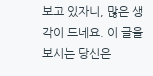보고 있자니, 많은 생각이 드네요. 이 글을 보시는 당신은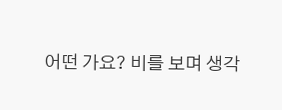어떤 가요? 비를 보며 생각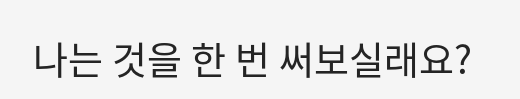나는 것을 한 번 써보실래요?